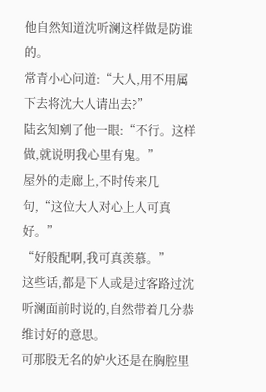他自然知道沈听澜这样做是防谁的。
常青小心问道:“大人,用不用属下去将沈大人请出去?”
陆玄知剜了他一眼:“不行。这样做,就说明我心里有鬼。”
屋外的走廊上,不时传来几句,“这位大人对心上人可真好。”
“好般配啊,我可真羡慕。”
这些话,都是下人或是过客路过沈听澜面前时说的,自然带着几分恭维讨好的意思。
可那股无名的妒火还是在胸腔里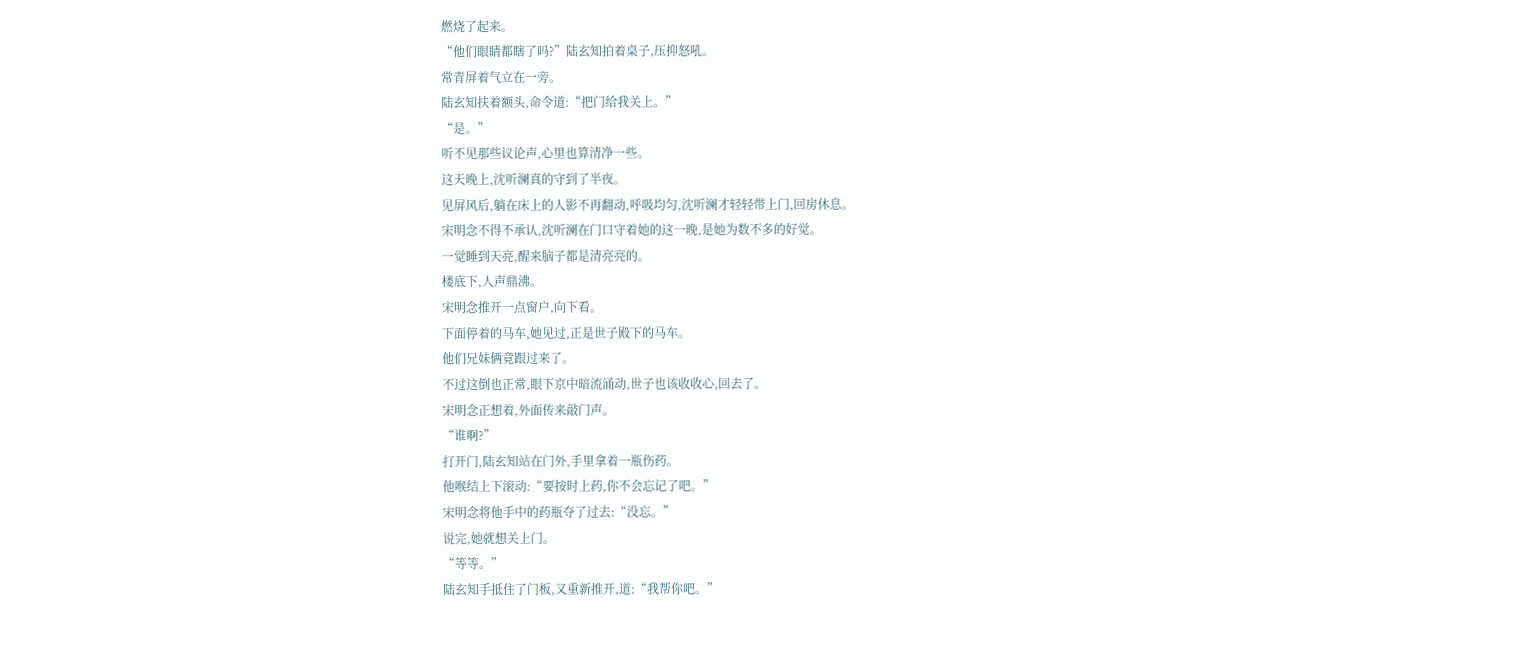燃烧了起来。
“他们眼睛都瞎了吗?”陆玄知拍着桌子,压抑怒吼。
常青屏着气立在一旁。
陆玄知扶着额头,命令道:“把门给我关上。”
“是。”
听不见那些议论声,心里也算清净一些。
这天晚上,沈听澜真的守到了半夜。
见屏风后,躺在床上的人影不再翻动,呼吸均匀,沈听澜才轻轻带上门,回房休息。
宋明念不得不承认,沈听澜在门口守着她的这一晚,是她为数不多的好觉。
一觉睡到天亮,醒来脑子都是清亮亮的。
楼底下,人声鼎沸。
宋明念推开一点窗户,向下看。
下面停着的马车,她见过,正是世子殿下的马车。
他们兄妹俩竟跟过来了。
不过这倒也正常,眼下京中暗流涌动,世子也该收收心,回去了。
宋明念正想着,外面传来敲门声。
“谁啊?”
打开门,陆玄知站在门外,手里拿着一瓶伤药。
他喉结上下滚动:“要按时上药,你不会忘记了吧。”
宋明念将他手中的药瓶夺了过去:“没忘。”
说完,她就想关上门。
“等等。”
陆玄知手抵住了门板,又重新推开,道:“我帮你吧。”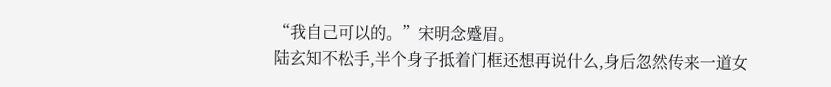“我自己可以的。”宋明念蹙眉。
陆玄知不松手,半个身子抵着门框还想再说什么,身后忽然传来一道女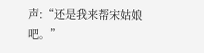声:“还是我来帮宋姑娘吧。”